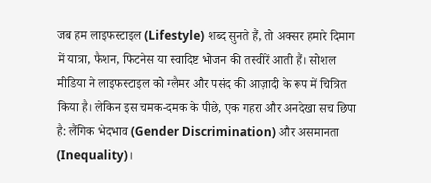जब हम लाइफस्टाइल (Lifestyle) शब्द सुनते हैं, तो अक्सर हमारे दिमाग में यात्रा, फैशन, फिटनेस या स्वादिष्ट भोजन की तस्वीरें आती हैं। सोशल मीडिया ने लाइफस्टाइल को ग्लैमर और पसंद की आज़ादी के रूप में चित्रित किया है। लेकिन इस चमक-दमक के पीछे, एक गहरा और अनदेखा सच छिपा है: लैंगिक भेदभाव (Gender Discrimination) और असमानता (Inequality)।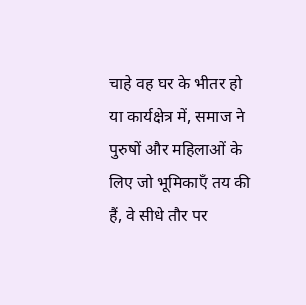चाहे वह घर के भीतर हो या कार्यक्षेत्र में, समाज ने पुरुषों और महिलाओं के लिए जो भूमिकाएँ तय की हैं, वे सीधे तौर पर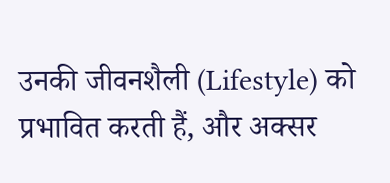उनकी जीवनशैली (Lifestyle) को प्रभावित करती हैं, और अक्सर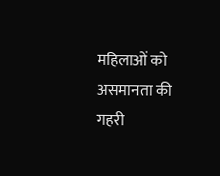महिलाओं को असमानता की गहरी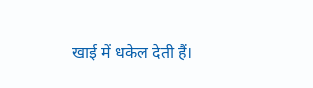खाई में धकेल देती हैं।